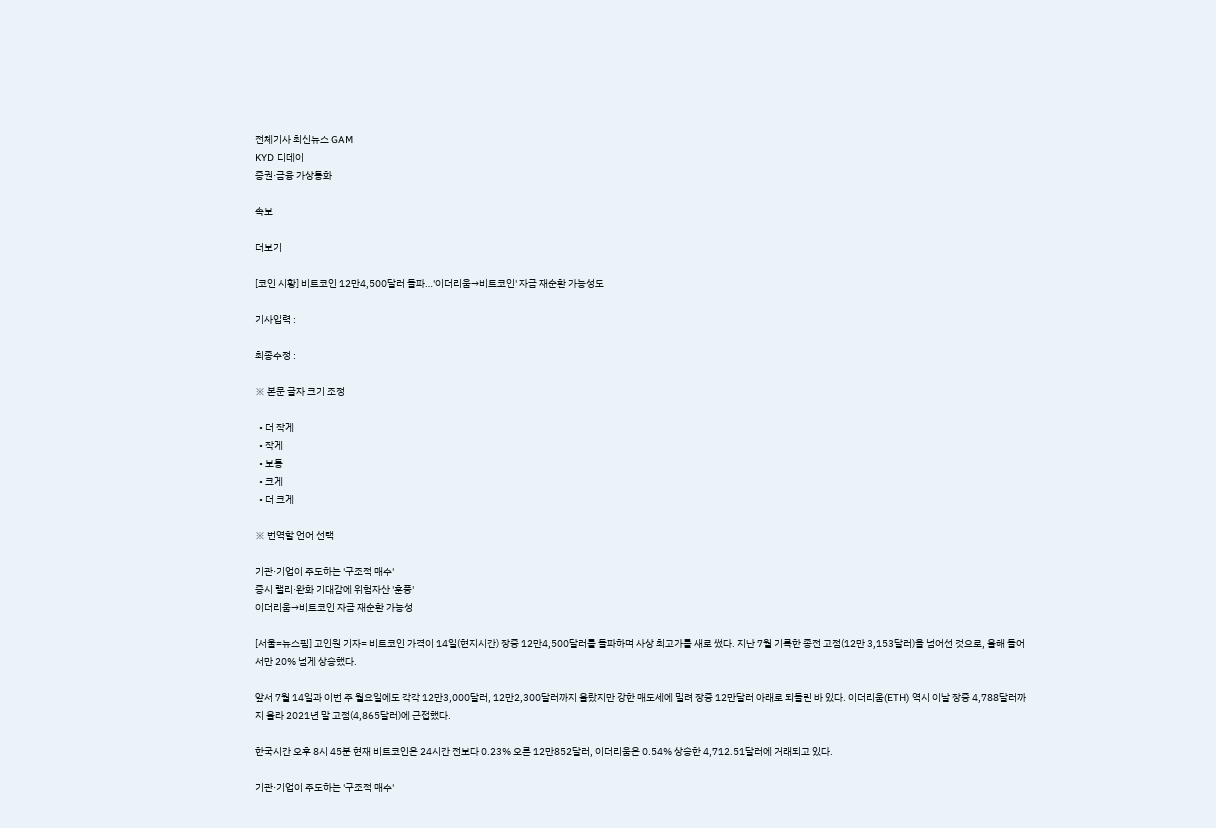전체기사 최신뉴스 GAM
KYD 디데이
증권·금융 가상통화

속보

더보기

[코인 시황] 비트코인 12만4,500달러 돌파…'이더리움→비트코인' 자금 재순환 가능성도

기사입력 :

최종수정 :

※ 본문 글자 크기 조정

  • 더 작게
  • 작게
  • 보통
  • 크게
  • 더 크게

※ 번역할 언어 선택

기관·기업이 주도하는 '구조적 매수'
증시 랠리·완화 기대감에 위험자산 '훈풍'
이더리움→비트코인 자금 재순환 가능성

[서울=뉴스핌] 고인원 기자= 비트코인 가격이 14일(현지시간) 장중 12만4,500달러를 돌파하며 사상 최고가를 새로 썼다. 지난 7월 기록한 종전 고점(12만 3,153달러)을 넘어선 것으로, 올해 들어서만 20% 넘게 상승했다.

앞서 7월 14일과 이번 주 월요일에도 각각 12만3,000달러, 12만2,300달러까지 올랐지만 강한 매도세에 밀려 장중 12만달러 아래로 되돌린 바 있다. 이더리움(ETH) 역시 이날 장중 4,788달러까지 올라 2021년 말 고점(4,865달러)에 근접했다.

한국시간 오후 8시 45분 현재 비트코인은 24시간 전보다 0.23% 오른 12만852달러, 이더리움은 0.54% 상승한 4,712.51달러에 거래되고 있다.

기관·기업이 주도하는 '구조적 매수'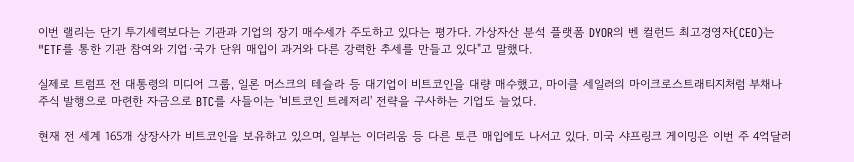이번 랠리는 단기 투기세력보다는 기관과 기업의 장기 매수세가 주도하고 있다는 평가다. 가상자산 분석 플랫폼 DYOR의 벤 컬런드 최고경영자(CEO)는 "ETF를 통한 기관 참여와 기업·국가 단위 매입이 과거와 다른 강력한 추세를 만들고 있다"고 말했다.

실제로 트럼프 전 대통령의 미디어 그룹, 일론 머스크의 테슬라 등 대기업이 비트코인을 대량 매수했고, 마이클 세일러의 마이크로스트래티지처럼 부채나 주식 발행으로 마련한 자금으로 BTC를 사들이는 '비트코인 트레저리' 전략을 구사하는 기업도 늘었다.

현재 전 세계 165개 상장사가 비트코인을 보유하고 있으며, 일부는 이더리움 등 다른 토큰 매입에도 나서고 있다. 미국 샤프링크 게이밍은 이번 주 4억달러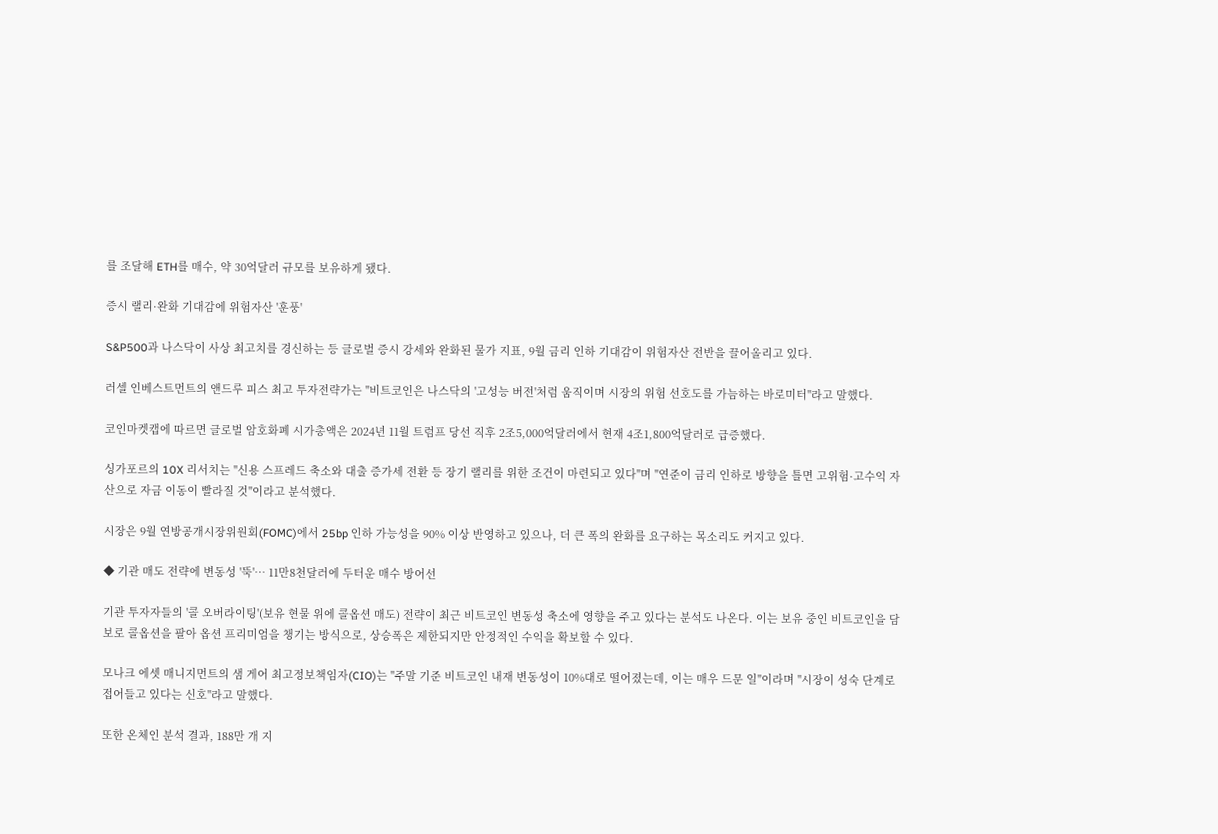를 조달해 ETH를 매수, 약 30억달러 규모를 보유하게 됐다.

증시 랠리·완화 기대감에 위험자산 '훈풍'

S&P500과 나스닥이 사상 최고치를 경신하는 등 글로벌 증시 강세와 완화된 물가 지표, 9월 금리 인하 기대감이 위험자산 전반을 끌어올리고 있다.

러셀 인베스트먼트의 앤드루 피스 최고 투자전략가는 "비트코인은 나스닥의 '고성능 버전'처럼 움직이며 시장의 위험 선호도를 가늠하는 바로미터"라고 말했다.

코인마켓캡에 따르면 글로벌 암호화폐 시가총액은 2024년 11월 트럼프 당선 직후 2조5,000억달러에서 현재 4조1,800억달러로 급증했다.

싱가포르의 10X 리서치는 "신용 스프레드 축소와 대출 증가세 전환 등 장기 랠리를 위한 조건이 마련되고 있다"며 "연준이 금리 인하로 방향을 틀면 고위험·고수익 자산으로 자금 이동이 빨라질 것"이라고 분석했다.

시장은 9월 연방공개시장위원회(FOMC)에서 25bp 인하 가능성을 90% 이상 반영하고 있으나, 더 큰 폭의 완화를 요구하는 목소리도 커지고 있다.

◆ 기관 매도 전략에 변동성 '뚝'… 11만8천달러에 두터운 매수 방어선

기관 투자자들의 '콜 오버라이팅'(보유 현물 위에 콜옵션 매도) 전략이 최근 비트코인 변동성 축소에 영향을 주고 있다는 분석도 나온다. 이는 보유 중인 비트코인을 담보로 콜옵션을 팔아 옵션 프리미엄을 챙기는 방식으로, 상승폭은 제한되지만 안정적인 수익을 확보할 수 있다.

모나크 에셋 매니지먼트의 샘 게어 최고정보책임자(CIO)는 "주말 기준 비트코인 내재 변동성이 10%대로 떨어졌는데, 이는 매우 드문 일"이라며 "시장이 성숙 단계로 접어들고 있다는 신호"라고 말했다.

또한 온체인 분석 결과, 188만 개 지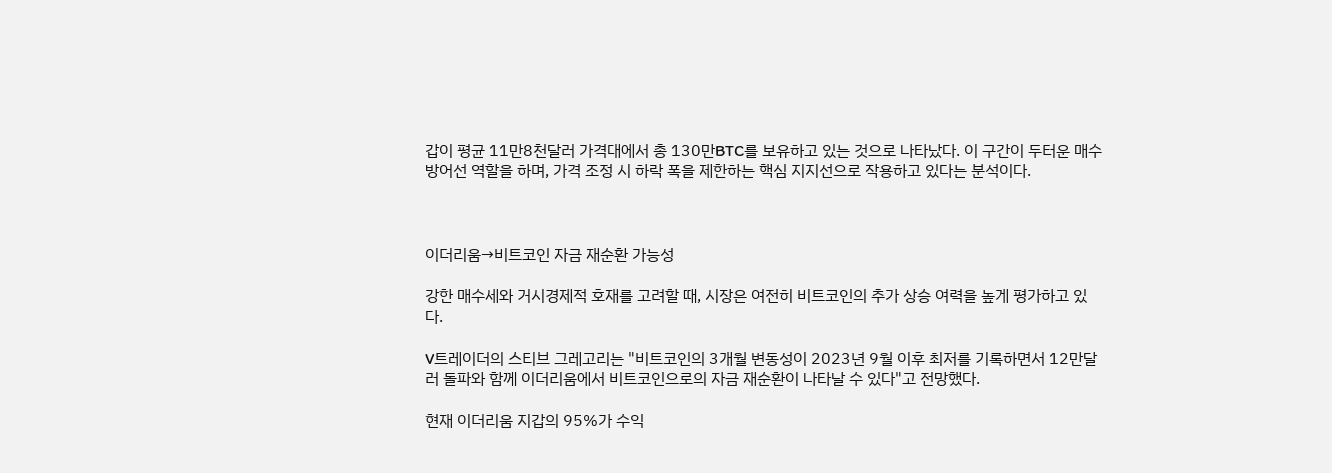갑이 평균 11만8천달러 가격대에서 총 130만BTC를 보유하고 있는 것으로 나타났다. 이 구간이 두터운 매수 방어선 역할을 하며, 가격 조정 시 하락 폭을 제한하는 핵심 지지선으로 작용하고 있다는 분석이다.



이더리움→비트코인 자금 재순환 가능성

강한 매수세와 거시경제적 호재를 고려할 때, 시장은 여전히 비트코인의 추가 상승 여력을 높게 평가하고 있다.

V트레이더의 스티브 그레고리는 "비트코인의 3개월 변동성이 2023년 9월 이후 최저를 기록하면서 12만달러 돌파와 함께 이더리움에서 비트코인으로의 자금 재순환이 나타날 수 있다"고 전망했다.

현재 이더리움 지갑의 95%가 수익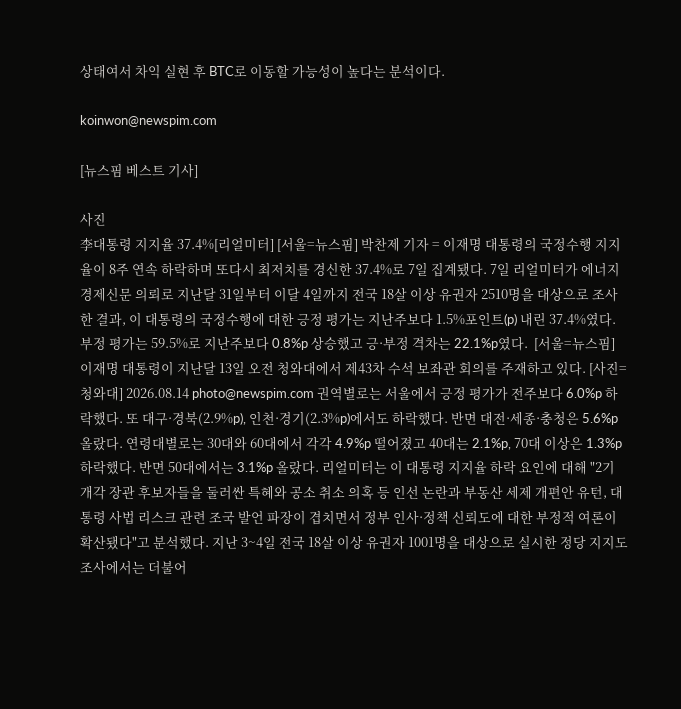상태여서 차익 실현 후 BTC로 이동할 가능성이 높다는 분석이다.

koinwon@newspim.com

[뉴스핌 베스트 기사]

사진
李대통령 지지율 37.4%[리얼미터] [서울=뉴스핌] 박찬제 기자 = 이재명 대통령의 국정수행 지지율이 8주 연속 하락하며 또다시 최저치를 경신한 37.4%로 7일 집계됐다. 7일 리얼미터가 에너지경제신문 의뢰로 지난달 31일부터 이달 4일까지 전국 18살 이상 유권자 2510명을 대상으로 조사한 결과, 이 대통령의 국정수행에 대한 긍정 평가는 지난주보다 1.5%포인트(p) 내린 37.4%였다. 부정 평가는 59.5%로 지난주보다 0.8%p 상승했고 긍·부정 격차는 22.1%p였다.  [서울=뉴스핌] 이재명 대통령이 지난달 13일 오전 청와대에서 제43차 수석 보좌관 회의를 주재하고 있다. [사진=청와대] 2026.08.14 photo@newspim.com 권역별로는 서울에서 긍정 평가가 전주보다 6.0%p 하락했다. 또 대구·경북(2.9%p), 인천·경기(2.3%p)에서도 하락했다. 반면 대전·세종·충청은 5.6%p 올랐다. 연령대별로는 30대와 60대에서 각각 4.9%p 떨어졌고 40대는 2.1%p, 70대 이상은 1.3%p 하락했다. 반면 50대에서는 3.1%p 올랐다. 리얼미터는 이 대통령 지지율 하락 요인에 대해 "2기 개각 장관 후보자들을 둘러싼 특혜와 공소 취소 의혹 등 인선 논란과 부동산 세제 개편안 유턴, 대통령 사법 리스크 관련 조국 발언 파장이 겹치면서 정부 인사·정책 신뢰도에 대한 부정적 여론이 확산됐다"고 분석했다. 지난 3~4일 전국 18살 이상 유권자 1001명을 대상으로 실시한 정당 지지도 조사에서는 더불어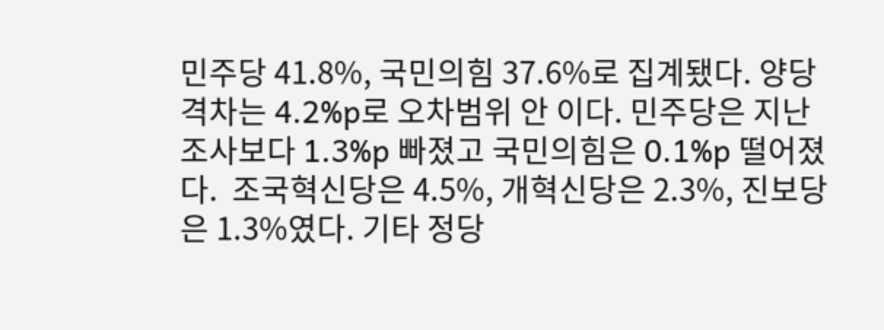민주당 41.8%, 국민의힘 37.6%로 집계됐다. 양당 격차는 4.2%p로 오차범위 안 이다. 민주당은 지난 조사보다 1.3%p 빠졌고 국민의힘은 0.1%p 떨어졌다.  조국혁신당은 4.5%, 개혁신당은 2.3%, 진보당은 1.3%였다. 기타 정당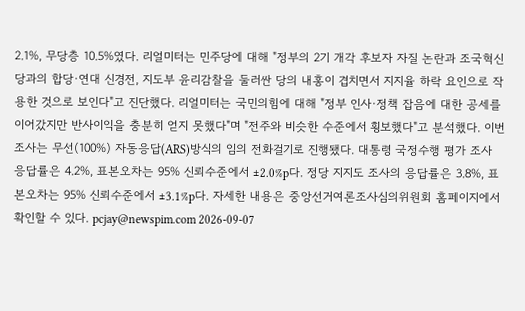2.1%, 무당층 10.5%였다. 리얼미터는 민주당에 대해 "정부의 2기 개각 후보자 자질 논란과 조국혁신당과의 합당·연대 신경전, 지도부 윤리감찰을 둘러싼 당의 내홍이 겹치면서 지지율 하락 요인으로 작용한 것으로 보인다"고 진단했다. 리얼미터는 국민의힘에 대해 "정부 인사·정책 잡음에 대한 공세를 이어갔지만 반사이익을 충분히 얻지 못했다"며 "전주와 비슷한 수준에서 횡보했다"고 분석했다. 이번 조사는 무선(100%) 자동응답(ARS)방식의 임의 전화걸기로 진행됐다. 대통령 국정수행 평가 조사 응답률은 4.2%, 표본오차는 95% 신뢰수준에서 ±2.0%p다. 정당 지지도 조사의 응답률은 3.8%, 표본오차는 95% 신뢰수준에서 ±3.1%p다. 자세한 내용은 중앙선거여론조사심의위원회 홈페이지에서 확인할 수 있다. pcjay@newspim.com 2026-09-07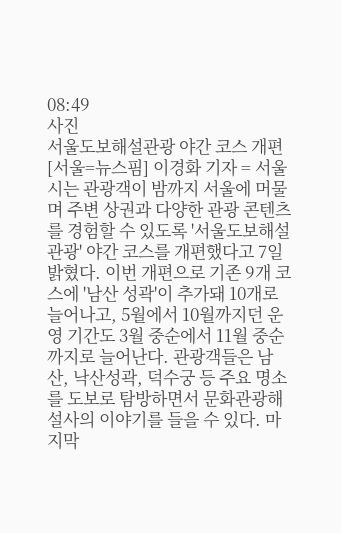08:49
사진
서울도보해설관광 야간 코스 개편 [서울=뉴스핌] 이경화 기자 = 서울시는 관광객이 밤까지 서울에 머물며 주변 상권과 다양한 관광 콘텐츠를 경험할 수 있도록 '서울도보해설관광' 야간 코스를 개편했다고 7일 밝혔다. 이번 개편으로 기존 9개 코스에 '남산 성곽'이 추가돼 10개로 늘어나고, 5월에서 10월까지던 운영 기간도 3월 중순에서 11월 중순까지로 늘어난다. 관광객들은 남산, 낙산성곽, 덕수궁 등 주요 명소를 도보로 탐방하면서 문화관광해설사의 이야기를 들을 수 있다. 마지막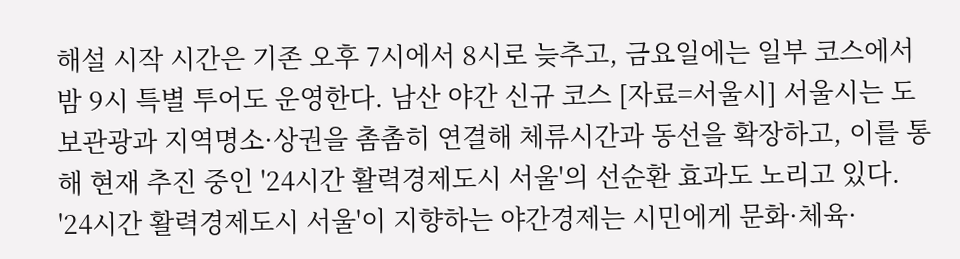해설 시작 시간은 기존 오후 7시에서 8시로 늦추고, 금요일에는 일부 코스에서 밤 9시 특별 투어도 운영한다. 남산 야간 신규 코스 [자료=서울시] 서울시는 도보관광과 지역명소·상권을 촘촘히 연결해 체류시간과 동선을 확장하고, 이를 통해 현재 추진 중인 '24시간 활력경제도시 서울'의 선순환 효과도 노리고 있다. '24시간 활력경제도시 서울'이 지향하는 야간경제는 시민에게 문화·체육·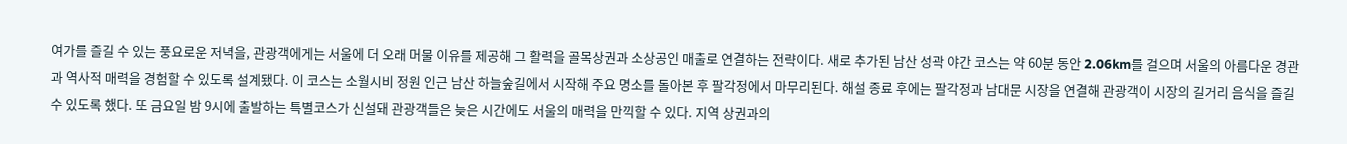여가를 즐길 수 있는 풍요로운 저녁을, 관광객에게는 서울에 더 오래 머물 이유를 제공해 그 활력을 골목상권과 소상공인 매출로 연결하는 전략이다. 새로 추가된 남산 성곽 야간 코스는 약 60분 동안 2.06km를 걸으며 서울의 아름다운 경관과 역사적 매력을 경험할 수 있도록 설계됐다. 이 코스는 소월시비 정원 인근 남산 하늘숲길에서 시작해 주요 명소를 돌아본 후 팔각정에서 마무리된다. 해설 종료 후에는 팔각정과 남대문 시장을 연결해 관광객이 시장의 길거리 음식을 즐길 수 있도록 했다. 또 금요일 밤 9시에 출발하는 특별코스가 신설돼 관광객들은 늦은 시간에도 서울의 매력을 만끽할 수 있다. 지역 상권과의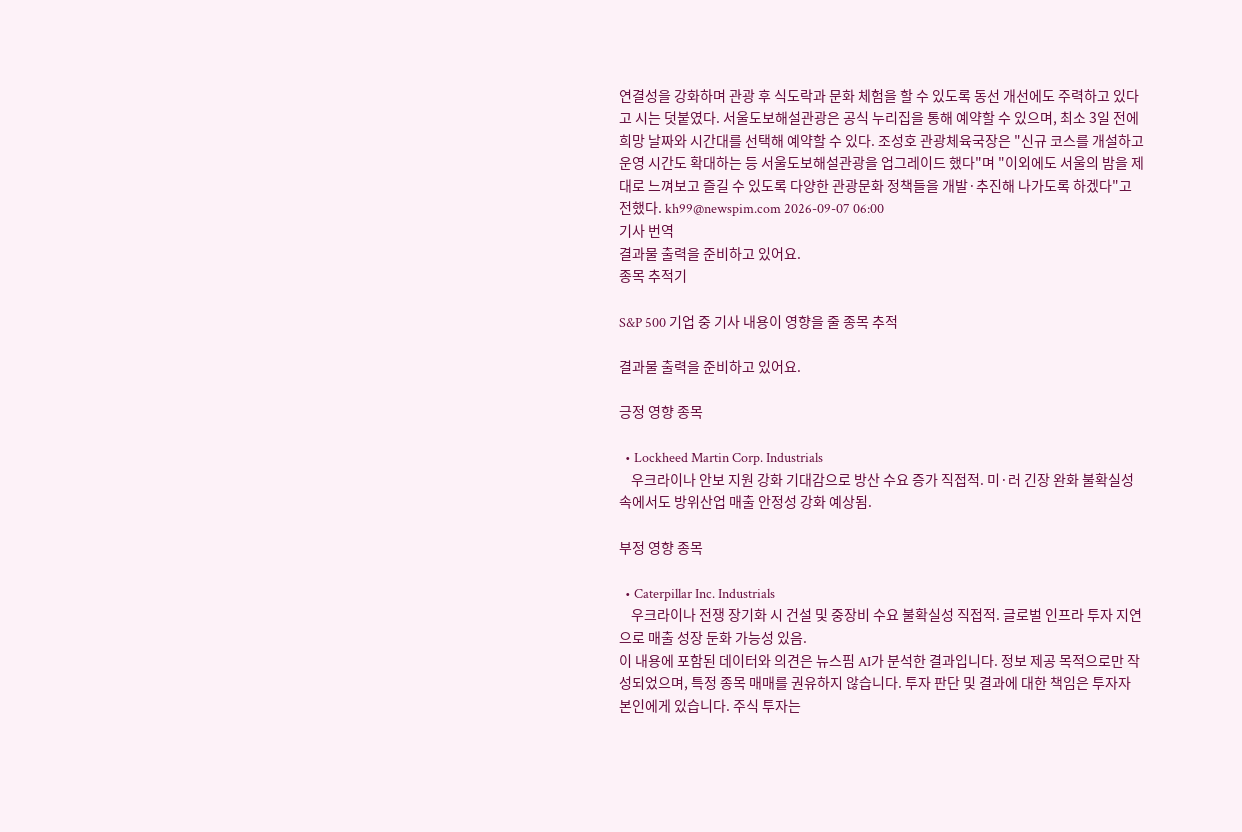연결성을 강화하며 관광 후 식도락과 문화 체험을 할 수 있도록 동선 개선에도 주력하고 있다고 시는 덧붙였다. 서울도보해설관광은 공식 누리집을 통해 예약할 수 있으며, 최소 3일 전에 희망 날짜와 시간대를 선택해 예약할 수 있다. 조성호 관광체육국장은 "신규 코스를 개설하고 운영 시간도 확대하는 등 서울도보해설관광을 업그레이드 했다"며 "이외에도 서울의 밤을 제대로 느껴보고 즐길 수 있도록 다양한 관광문화 정책들을 개발·추진해 나가도록 하겠다"고 전했다. kh99@newspim.com 2026-09-07 06:00
기사 번역
결과물 출력을 준비하고 있어요.
종목 추적기

S&P 500 기업 중 기사 내용이 영향을 줄 종목 추적

결과물 출력을 준비하고 있어요.

긍정 영향 종목

  • Lockheed Martin Corp. Industrials
    우크라이나 안보 지원 강화 기대감으로 방산 수요 증가 직접적. 미·러 긴장 완화 불확실성 속에서도 방위산업 매출 안정성 강화 예상됨.

부정 영향 종목

  • Caterpillar Inc. Industrials
    우크라이나 전쟁 장기화 시 건설 및 중장비 수요 불확실성 직접적. 글로벌 인프라 투자 지연으로 매출 성장 둔화 가능성 있음.
이 내용에 포함된 데이터와 의견은 뉴스핌 AI가 분석한 결과입니다. 정보 제공 목적으로만 작성되었으며, 특정 종목 매매를 권유하지 않습니다. 투자 판단 및 결과에 대한 책임은 투자자 본인에게 있습니다. 주식 투자는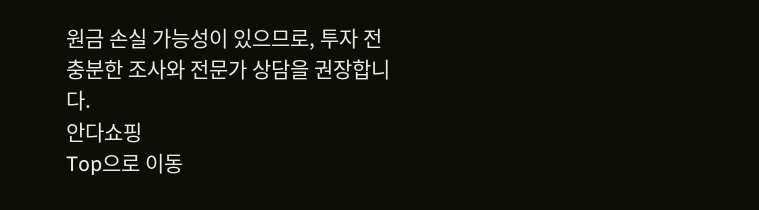원금 손실 가능성이 있으므로, 투자 전 충분한 조사와 전문가 상담을 권장합니다.
안다쇼핑
Top으로 이동